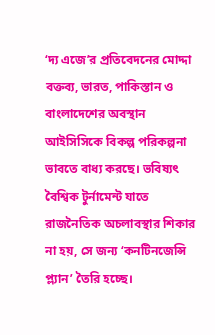‘দ্য এজে’র প্রতিবেদনের মোদ্দা বক্তব্য, ভারত, পাকিস্তান ও বাংলাদেশের অবস্থান আইসিসিকে বিকল্প পরিকল্পনা ভাবতে বাধ্য করছে। ভবিষ্যৎ বৈশ্বিক টুর্নামেন্ট যাতে রাজনৈতিক অচলাবস্থার শিকার না হয়, সে জন্য ‘কনটিনজেন্সি প্ল্যান’ তৈরি হচ্ছে।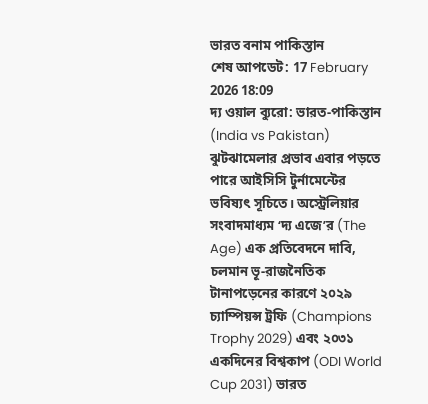ভারত বনাম পাকিস্তান
শেষ আপডেট: 17 February 2026 18:09
দ্য ওয়াল ব্যুরো: ভারত-পাকিস্তান (India vs Pakistan) ঝুটঝামেলার প্রভাব এবার পড়তে পারে আইসিসি টুর্নামেন্টের ভবিষ্যৎ সূচিতে। অস্ট্রেলিয়ার সংবাদমাধ্যম ‘দ্য এজে’র (The Age) এক প্রতিবেদনে দাবি, চলমান ভূ-রাজনৈতিক টানাপড়েনের কারণে ২০২৯ চ্যাম্পিয়ন্স ট্রফি (Champions Trophy 2029) এবং ২০৩১ একদিনের বিশ্বকাপ (ODI World Cup 2031) ভারত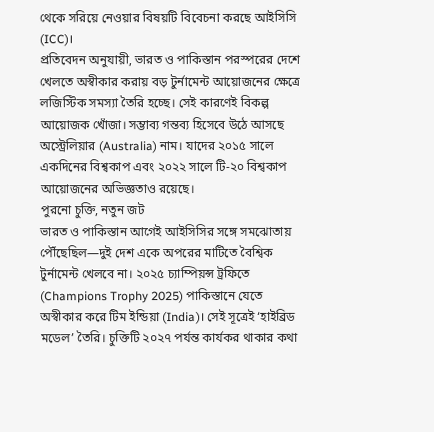থেকে সরিয়ে নেওয়ার বিষয়টি বিবেচনা করছে আইসিসি (ICC)।
প্রতিবেদন অনুযায়ী, ভারত ও পাকিস্তান পরস্পরের দেশে খেলতে অস্বীকার করায় বড় টুর্নামেন্ট আয়োজনের ক্ষেত্রে লজিস্টিক সমস্যা তৈরি হচ্ছে। সেই কারণেই বিকল্প আয়োজক খোঁজা। সম্ভাব্য গন্তব্য হিসেবে উঠে আসছে অস্ট্রেলিয়ার (Australia) নাম। যাদের ২০১৫ সালে একদিনের বিশ্বকাপ এবং ২০২২ সালে টি-২০ বিশ্বকাপ আয়োজনের অভিজ্ঞতাও রয়েছে।
পুরনো চুক্তি, নতুন জট
ভারত ও পাকিস্তান আগেই আইসিসির সঙ্গে সমঝোতায় পৌঁছেছিল—দুই দেশ একে অপরের মাটিতে বৈশ্বিক টুর্নামেন্ট খেলবে না। ২০২৫ চ্যাম্পিয়ন্স ট্রফিতে (Champions Trophy 2025) পাকিস্তানে যেতে অস্বীকার করে টিম ইন্ডিয়া (India)। সেই সূত্রেই ‘হাইব্রিড মডেল’ তৈরি। চুক্তিটি ২০২৭ পর্যন্ত কার্যকর থাকার কথা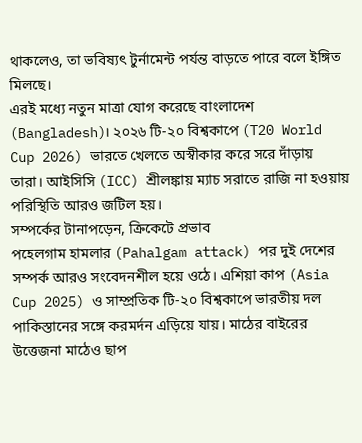থাকলেও, তা ভবিষ্যৎ টুর্নামেন্ট পর্যন্ত বাড়তে পারে বলে ইঙ্গিত মিলছে।
এরই মধ্যে নতুন মাত্রা যোগ করেছে বাংলাদেশ (Bangladesh)। ২০২৬ টি-২০ বিশ্বকাপে (T20 World Cup 2026) ভারতে খেলতে অস্বীকার করে সরে দাঁড়ায় তারা। আইসিসি (ICC) শ্রীলঙ্কায় ম্যাচ সরাতে রাজি না হওয়ায় পরিস্থিতি আরও জটিল হয়।
সম্পর্কের টানাপড়েন, ক্রিকেটে প্রভাব
পহেলগাম হামলার (Pahalgam attack) পর দুই দেশের সম্পর্ক আরও সংবেদনশীল হয়ে ওঠে। এশিয়া কাপ (Asia Cup 2025) ও সাম্প্রতিক টি-২০ বিশ্বকাপে ভারতীয় দল পাকিস্তানের সঙ্গে করমর্দন এড়িয়ে যায়। মাঠের বাইরের উত্তেজনা মাঠেও ছাপ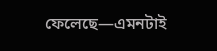ফেলেছে—এমনটাই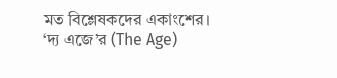মত বিশ্লেষকদের একাংশের। ‘দ্য এজে’র (The Age)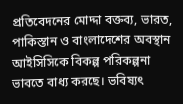প্রতিবেদনের মোদ্দা বক্তব্য, ভারত, পাকিস্তান ও বাংলাদেশের অবস্থান আইসিসিকে বিকল্প পরিকল্পনা ভাবতে বাধ্য করছে। ভবিষ্যৎ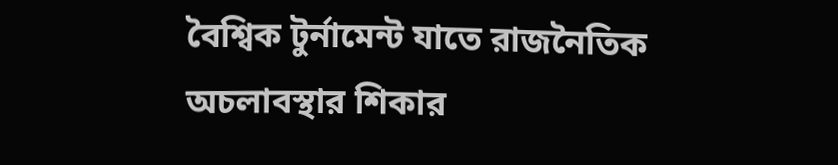বৈশ্বিক টুর্নামেন্ট যাতে রাজনৈতিক অচলাবস্থার শিকার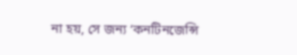না হয়, সে জন্য ‘কনটিনজেন্সি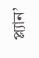প্ল্যান’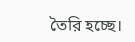তৈরি হচ্ছে।